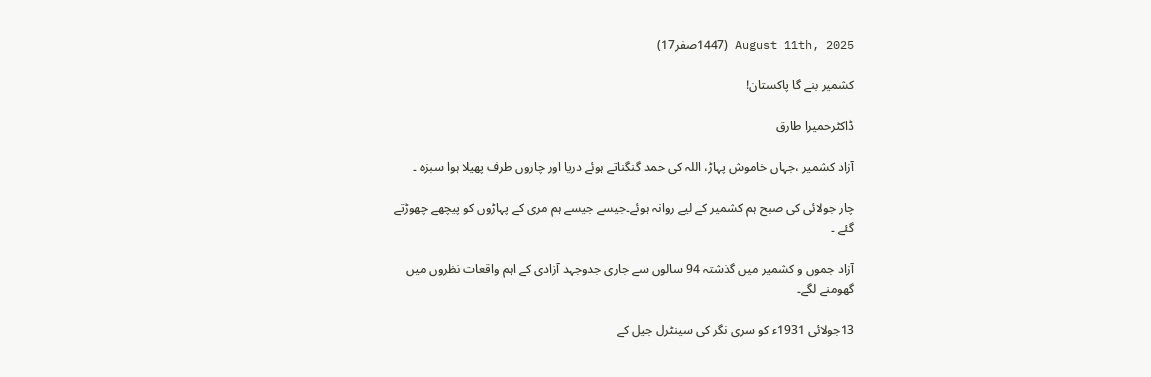August 11th, 2025 (1447صفر17)

کشمیر بنے گا پاکستان!

ڈاکٹرحمیرا طارق

آزاد کشمیر ،جہاں خاموش پہاڑ، اللہ کی حمد گنگناتے ہوئے دریا اور چاروں طرف پھیلا ہوا سبزہ ۔

چار جولائی کی صبح ہم کشمیر کے لیے روانہ ہوئے۔جیسے جیسے ہم مری کے پہاڑوں کو پیچھے چھوڑتے گئے ۔

آزاد جموں و کشمیر میں گذشتہ 94 سالوں سے جاری جدوجہد آزادی کے اہم واقعات نظروں میں گھومنے لگے۔

13جولائی 1931ء کو سری نگر کی سینٹرل جیل کے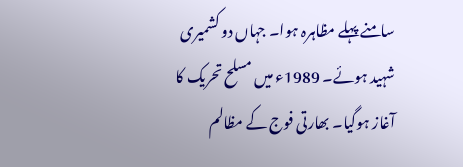سامنے پہلے مظاہرہ ہوا۔ جہاں دو کشمیری شہید ہوئے۔ 1989ء میں مسلح تحریک کا آغاز ہوگیا۔ بھارتی فوج کے مظالم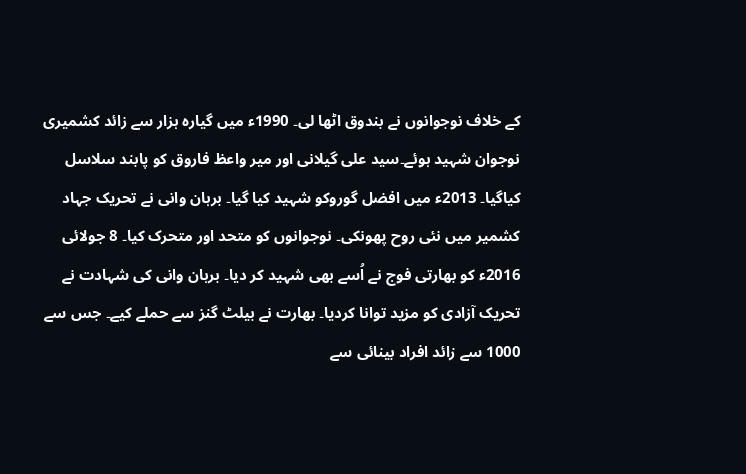کے خلاف نوجوانوں نے بندوق اٹھا لی۔ 1990ء میں گیارہ ہزار سے زائد کشمیری نوجوان شہید ہوئے۔سید علی گیلانی اور میر واعظ فاروق کو پابند سلاسل کیاگیا۔ 2013ء میں افضل گوروکو شہید کیا گیا۔ برہان وانی نے تحریک جہاد کشمیر میں نئی روح پھونکی۔ نوجوانوں کو متحد اور متحرک کیا۔ 8 جولائی 2016ء کو بھارتی فوج نے اُسے بھی شہید کر دیا۔ برہان وانی کی شہادت نے تحریک آزادی کو مزید توانا کردیا۔ بھارت نے بیلٹ گنز سے حملے کیے۔ جس سے 1000 سے زائد افراد بینائی سے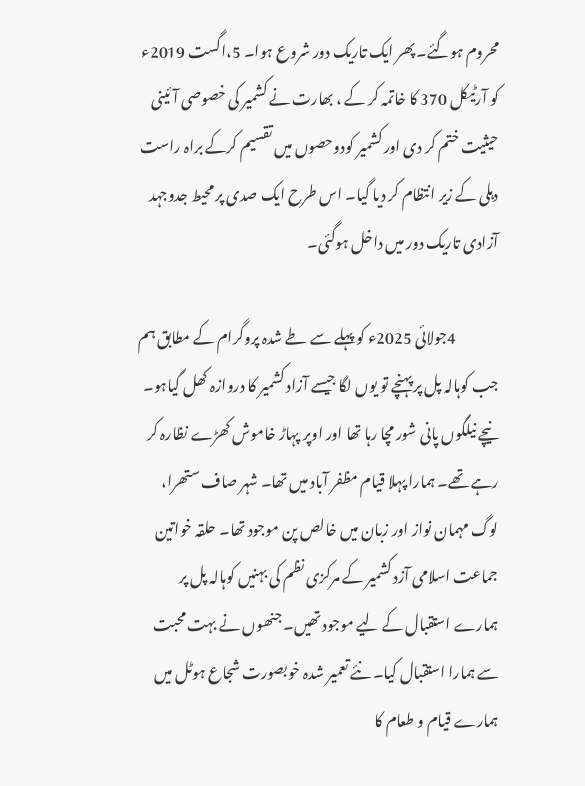محروم ہوگئے۔ پھر ایک تاریک دور شروع ہوا۔ 5،اگست 2019ء کو آرٹیکل 370 کا خاتمہ کر کے ، بھارت نے کشمیر کی خصوصی آئینی حیثیت ختم کر دی اور کشمیر کودوحصوں میں تقسیم کرکے براہ راست دہلی کے زیر انتظام کر دیا گیا۔ اس طرح ایک صدی پر محیط جدوجہد آزادی تاریک دور میں داخل ہوگئی۔

               4جولائی 2025ء کو پہلے سے طے شدہ پروگرام کے مطابق ہم جب کوہالہ پل پر پہنچے تو یوں لگا جیسے آزاد کشمیر کا دروازہ کھل گیاہو۔ نیچے نیلگوں پانی شور مچا رہا تھا اور اوپر پہاڑ خاموش کھڑے نظارہ کر رہے تھے۔ ہمارا پہلا قیام مظفر آباد میں تھا۔ شہر صاف ستھرا، لوگ مہمان نواز اور زبان میں خالص پن موجود تھا۔ حلقہ خواتین جماعت اسلامی آزد کشمیر کے مرکزی نظم کی بہنیں کوہالہ پل پر ہمارے استقبال کے لیے موجود تھیں۔ جنھوں نے بہت محبت سے ہمارا استقبال کیا۔ نئے تعمیر شدہ خوبصورت شجاع ہوٹل میں ہمارے قیام و طعام کا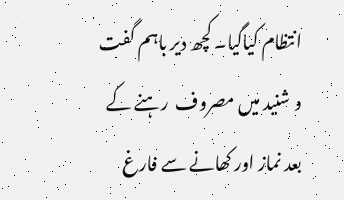انتظام کیاگیا۔ کچھ دیر باہم گفت و شنید میں مصروف  رہنے کے بعد نماز اور کھانے سے فارغ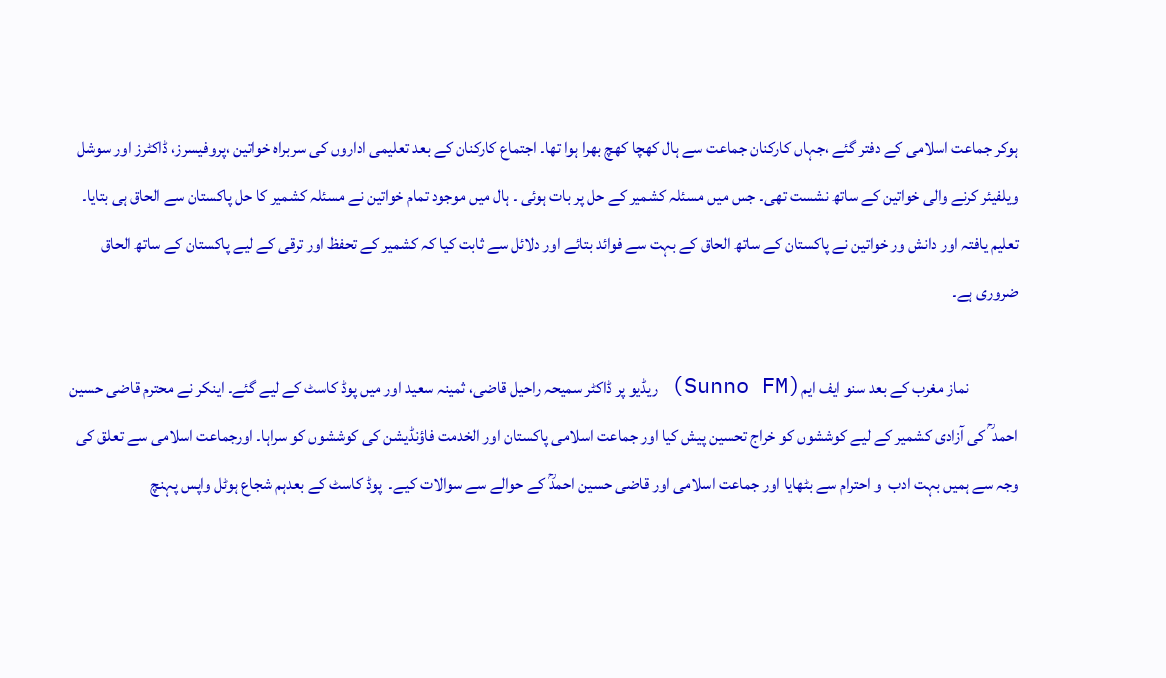ہوکر جماعت اسلامی کے دفتر گئے ،جہاں کارکنان جماعت سے ہال کھچا کھچ بھرا ہوا تھا۔ اجتماع کارکنان کے بعد تعلیمی اداروں کی سربراہ خواتین ،پروفیسرز، ڈاکٹرز اور سوشل ویلفیئر کرنے والی خواتین کے ساتھ نشست تھی۔ جس میں مسئلہ کشمیر کے حل پر بات ہوئی ۔ ہال میں موجود تمام خواتین نے مسئلہ کشمیر کا حل پاکستان سے الحاق ہی بتایا۔ تعلیم یافتہ اور دانش ور خواتین نے پاکستان کے ساتھ الحاق کے بہت سے فوائد بتائے اور دلائل سے ثابت کیا کہ کشمیر کے تحفظ اور ترقی کے لیے پاکستان کے ساتھ الحاق ضروری ہے۔

               نماز مغرب کے بعد سنو ایف ایم(Sunno FM) ریڈیو پر ڈاکٹر سمیحہ راحیل قاضی، ثمینہ سعید اور میں پوڈ کاسٹ کے لیے گئے۔ اینکر نے محترم قاضی حسین احمد ؒ کی آزادی کشمیر کے لیے کوششوں کو خراج تحسین پیش کیا اور جماعت اسلامی پاکستان اور الخدمت فاؤنڈیشن کی کوششوں کو سراہا۔ اورجماعت اسلامی سے تعلق کی وجہ سے ہمیں بہت ادب  و احترام سے بٹھایا اور جماعت اسلامی اور قاضی حسین احمدؒ کے حوالے سے سوالات کیے۔  پوڈ کاسٹ کے بعدہم شجاع ہوٹل واپس پہنچ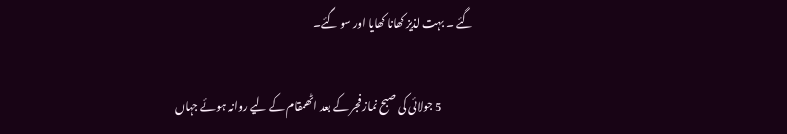گئے ۔ بہت لذیز کھانا کھایا اور سو گئے۔

               5 جولائی کی صبح نماز فجر کے بعد اٹھمقام کے لیے روانہ ہوئے جہاں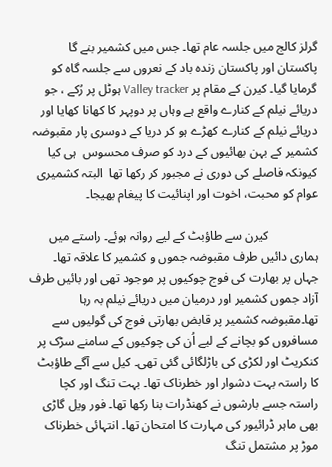گرلز کالج میں جلسہ عام تھا۔ جس میں کشمیر بنے گا پاکستان اور پاکستان زندہ باد کے نعروں سے جلسہ گاہ کو گرمایا گیا۔ کیرن کے مقام پر Valley tracker ہوٹل پر رُکے ، جو دریائے نیلم کے کنارے واقع ہے وہاں پر دوپہر کا کھانا کھایا اور دریائے نیلم کے کنارے کھڑے ہو کر دریا کے دوسری پار مقبوضہ کشمیر کے بہن بھائیوں کے درد کو صرف محسوس  ہی کیا کیونکہ فاصلے کی دوری نے مجبور کر رکھا تھا  البتہ کشمیری عوام کو محبت، اخوت اور اپنائیت کا پیغام بھیجا۔

                کیرن سے طاؤبٹ کے لیے روانہ ہوئے۔ راستے میں ہماری دائیں طرف مقبوضہ جموں و کشمیر کا علاقہ تھا۔ جہاں پر بھارت کی فوج چوکیوں پر موجود تھی اور بائیں طرف آزاد جموں کشمیر اور درمیان میں دریائے نیلم بہ رہا تھا۔مقبوضہ کشمیر پر قابض بھارتی فوج کی گولیوں سے مسافروں کو بچانے کے لیے اُن کی چوکیوں کے سامنے سڑک پر کنکریٹ اور لکڑی کی باڑلگائی گئی تھی۔ کیل سے آگے طاؤبٹ کا راستہ بہت دشوار اور خطرناک تھا۔ بہت تنگ اور کچا راستہ جسے بارشوں نے کھنڈرات بنا رکھا تھا۔ فور ویل گاڑی بھی ماہر ڈرائیور کی مہارت کا امتحان تھا۔ انتہائی خطرناک موڑ پر مشتمل تنگ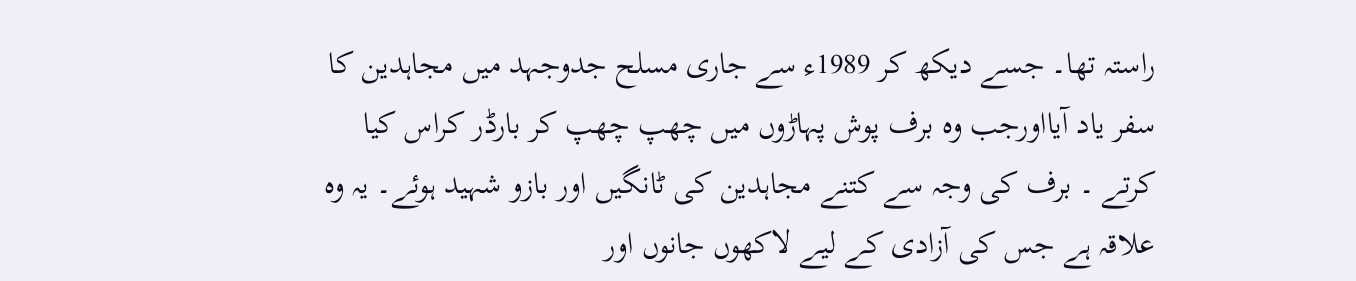راستہ تھا۔ جسے دیکھ کر 1989ء سے جاری مسلح جدوجہد میں مجاہدین کا سفر یاد آیااورجب وہ برف پوش پہاڑوں میں چھپ چھپ کر بارڈر کراس کیا کرتے ۔ برف کی وجہ سے کتنے مجاہدین کی ٹانگیں اور بازو شہید ہوئے۔ یہ وہ علاقہ ہے جس کی آزادی کے لیے لاکھوں جانوں اور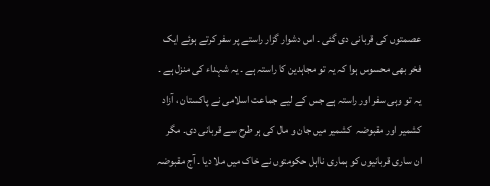عصمتوں کی قربانی دی گئی ۔ اس دشوار گزار راستے پر سفر کرتے ہوئے ایک فخر بھی محسوس ہوا کہ یہ تو مجاہدین کا راستہ ہے ۔ یہ شہداء کی منزل ہے ۔ یہ تو وہی سفر اور راستہ ہے جس کے لیے جماعت اسلامی نے پاکستان ، آزاد کشمیر اور مقبوضہ  کشمیر میں جان و مال کی ہر طرح سے قربانی دی۔ مگر ان ساری قربانیوں کو ہماری نااہل حکومتوں نے خاک میں ملا دیا ۔ آج مقبوضہ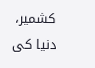کشمیر، دنیا کی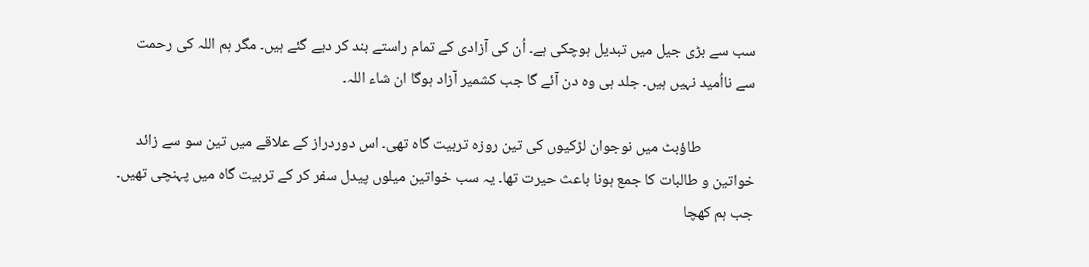سب سے بڑی جیل میں تبدیل ہوچکی ہے۔ اُن کی آزادی کے تمام راستے بند کر دیے گئے ہیں۔ مگر ہم اللہ کی رحمت سے نااُمید نہیں ہیں۔ جلد ہی وہ دن آئے گا جب کشمیر آزاد ہوگا ان شاء اللہ۔

               طاؤبٹ میں نوجوان لڑکیوں کی تین روزہ تربیت گاہ تھی۔ اس دوردراز کے علاقے میں تین سو سے زائد خواتین و طالبات کا جمع ہونا باعث حیرت تھا۔ یہ سب خواتین میلوں پیدل سفر کر کے تربیت گاہ میں پہنچی تھیں۔ جب ہم کھچا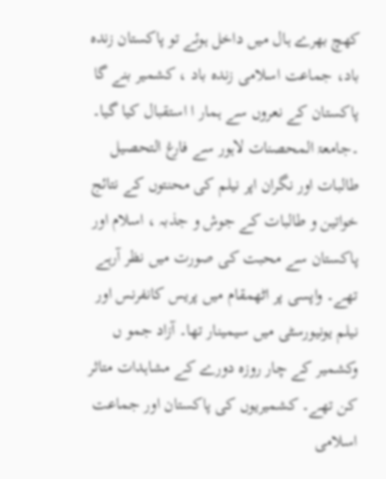کھچ بھرے ہال میں داخل ہوئے تو پاکستان زندہ باد، جماعت اسلامی زندہ باد ، کشمیر بنے گا پاکستان کے نعروں سے ہمار ا استقبال کیا گیا۔ ۔جامعۃ المحصنات لاہور سے فارغ التحصیل طالبات اور نگران اپر نیلم کی محنتوں کے نتائج خواتین و طالبات کے جوش و جذبہ ، اسلام اور پاکستان سے محبت کی صورت میں نظر آرہے تھے۔ واپسی پر اٹھمقام میں پریس کانفرنس اور نیلم یونیورسٹی میں سیمینار تھا۔ آزاد جمو ں وکشمیر کے چار روزہ دورے کے مشاہدات متاثر کن تھے۔ کشمیریوں کی پاکستان اور جماعت اسلامی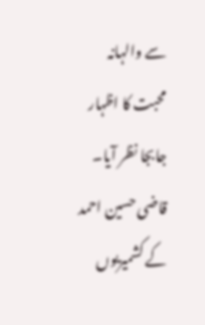سے والہانہ محبت کا اظہار جابجا نظر آیا۔ قاضی حسین احمد کے کشمیریوں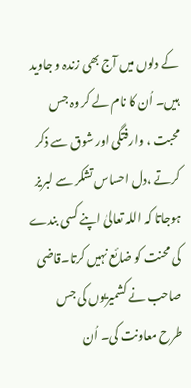کے دلوں میں آج بھی زندہ و جاوید ہیں۔ اُن کا نام لے کر وہ جس محبت ، وارفتگی اور شوق سے ذکر کرتے ،دل احساس تشکر سے لبریز ہوجاتا کہ اللہ تعالیٰ اپنے کسی بندے کی محنت کو ضائع نہیں کرتا۔قاضی صاحب نے کشمیریوں کی جس طرح معاونت کی۔ اُن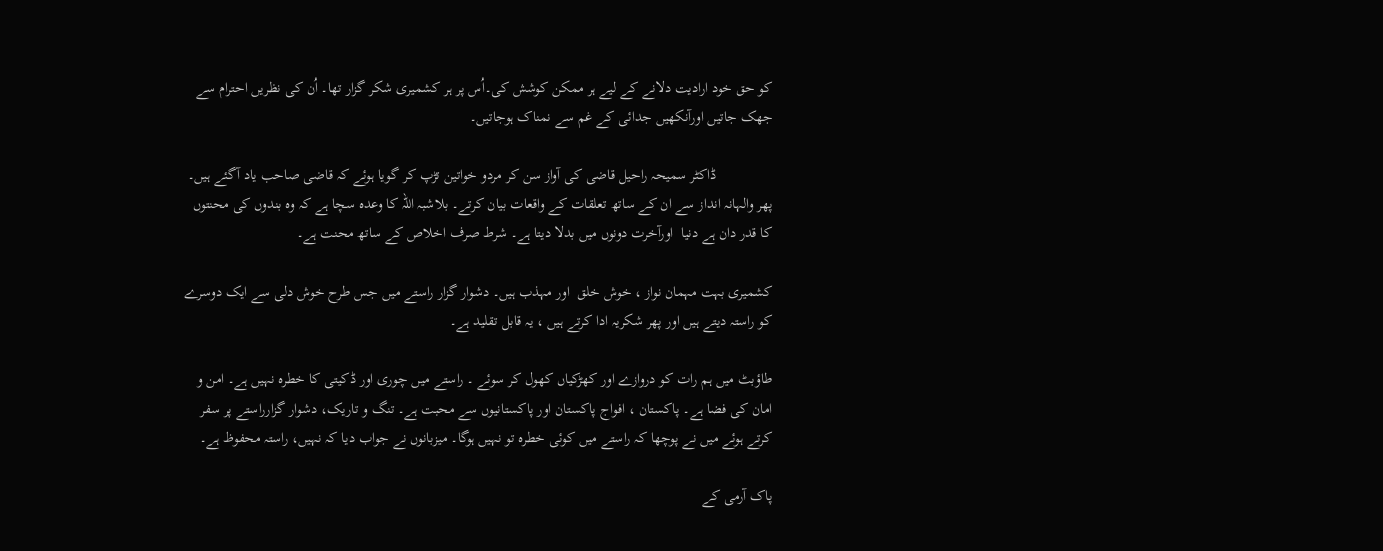کو حق خود ارادیت دلانے کے لیے ہر ممکن کوشش کی۔اُس پر ہر کشمیری شکر گزار تھا۔ اُن کی نظریں احترام سے جھک جاتیں اورآنکھیں جدائی کے غم سے نمناک ہوجاتیں۔

               ڈاکٹر سمیحہ راحیل قاضی کی آواز سن کر مردو خواتین تڑپ کر گویا ہوئے کہ قاضی صاحب یاد آگئے ہیں۔ پھر والہانہ انداز سے ان کے ساتھ تعلقات کے واقعات بیان کرتے۔ بلاشبہ اللہ کا وعدہ سچا ہے کہ وہ بندوں کی محنتوں کا قدر دان ہے دنیا  اورآخرت دونوں میں بدلا دیتا ہے۔ شرط صرف اخلاص کے ساتھ محنت ہے۔

کشمیری بہت مہمان نواز ، خوش خلق  اور مہذب ہیں۔ دشوار گزار راستے میں جس طرح خوش دلی سے ایک دوسرے کو راستہ دیتے ہیں اور پھر شکریہ ادا کرتے ہیں ، یہ قابل تقلید ہے۔

طاؤبٹ میں ہم رات کو دروازے اور کھڑکیاں کھول کر سوئے ۔ راستے میں چوری اور ڈکیتی کا خطرہ نہیں ہے۔ امن و امان کی فضا ہے۔ پاکستان ، افواج پاکستان اور پاکستانیوں سے محبت ہے۔ تنگ و تاریک، دشوار گزارراستے پر سفر کرتے ہوئے میں نے پوچھا کہ راستے میں کوئی خطرہ تو نہیں ہوگا۔ میزبانوں نے جواب دیا کہ نہیں، راستہ محفوظ ہے۔

پاک آرمی کے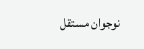نوجوان مستقل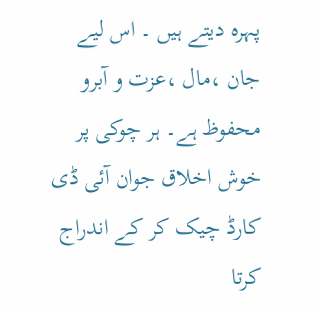پہرہ دیتے ہیں ۔ اس لیے جان ،مال ،عزت و آبرو محفوظ ہے۔ ہر چوکی پر خوش اخلاق جوان آئی ڈی کارڈ چیک کر کے اندراج کرتا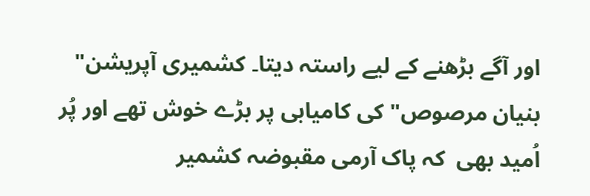اور آگے بڑھنے کے لیے راستہ دیتا۔ کشمیری آپریشن" بنیان مرصوص" کی کامیابی پر بڑے خوش تھے اور پُر اُمید بھی  کہ پاک آرمی مقبوضہ کشمیر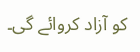کو آزاد کروائے گی۔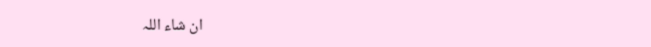ان شاء اللہ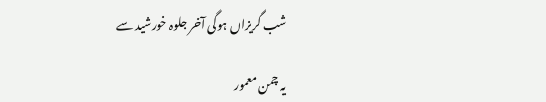شب گریزاں ہوگی آخر جلوہ خورشید سے

یہ چمن معمور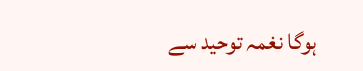ہوگا نغمہ توحید سے